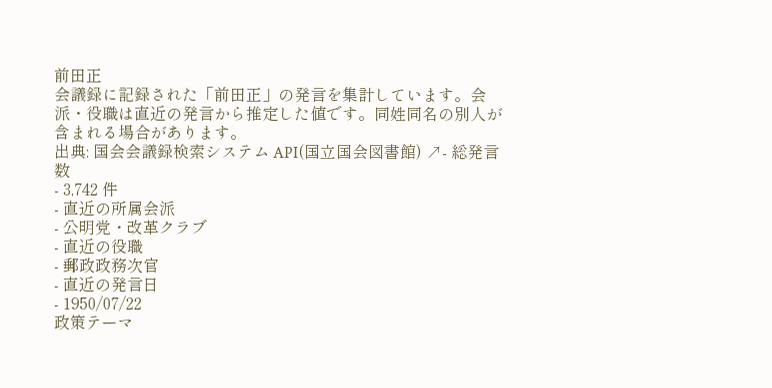前田正
会議録に記録された「前田正」の発言を集計しています。会派・役職は直近の発言から推定した値です。同姓同名の別人が含まれる場合があります。
出典: 国会会議録検索システム API(国立国会図書館) ↗- 総発言数
- 3,742 件
- 直近の所属会派
- 公明党・改革クラブ
- 直近の役職
- 郵政政務次官
- 直近の発言日
- 1950/07/22
政策テーマ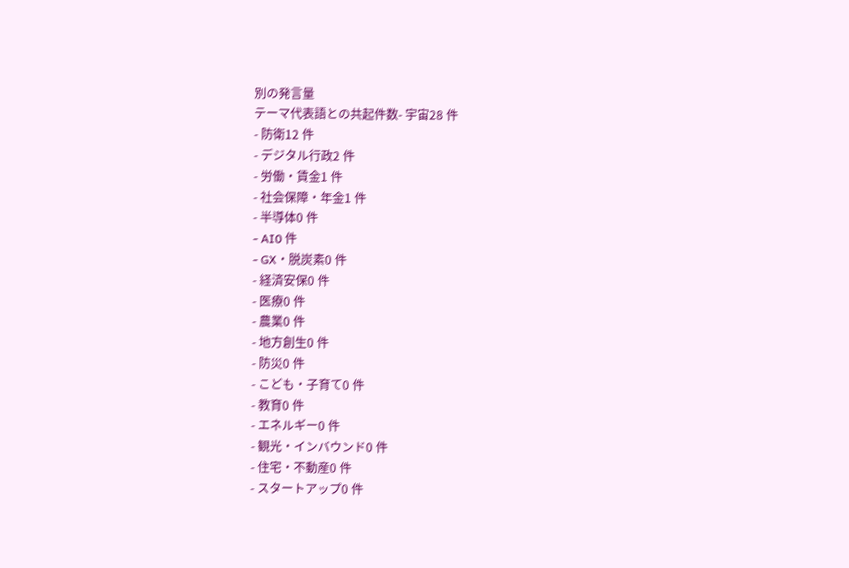別の発言量
テーマ代表語との共起件数- 宇宙28 件
- 防衛12 件
- デジタル行政2 件
- 労働・賃金1 件
- 社会保障・年金1 件
- 半導体0 件
- AI0 件
- GX・脱炭素0 件
- 経済安保0 件
- 医療0 件
- 農業0 件
- 地方創生0 件
- 防災0 件
- こども・子育て0 件
- 教育0 件
- エネルギー0 件
- 観光・インバウンド0 件
- 住宅・不動産0 件
- スタートアップ0 件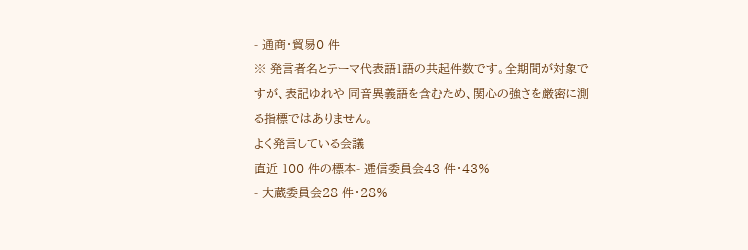- 通商・貿易0 件
※ 発言者名とテーマ代表語1語の共起件数です。全期間が対象ですが、表記ゆれや 同音異義語を含むため、関心の強さを厳密に測る指標ではありません。
よく発言している会議
直近 100 件の標本- 逓信委員会43 件・43%
- 大蔵委員会28 件・28%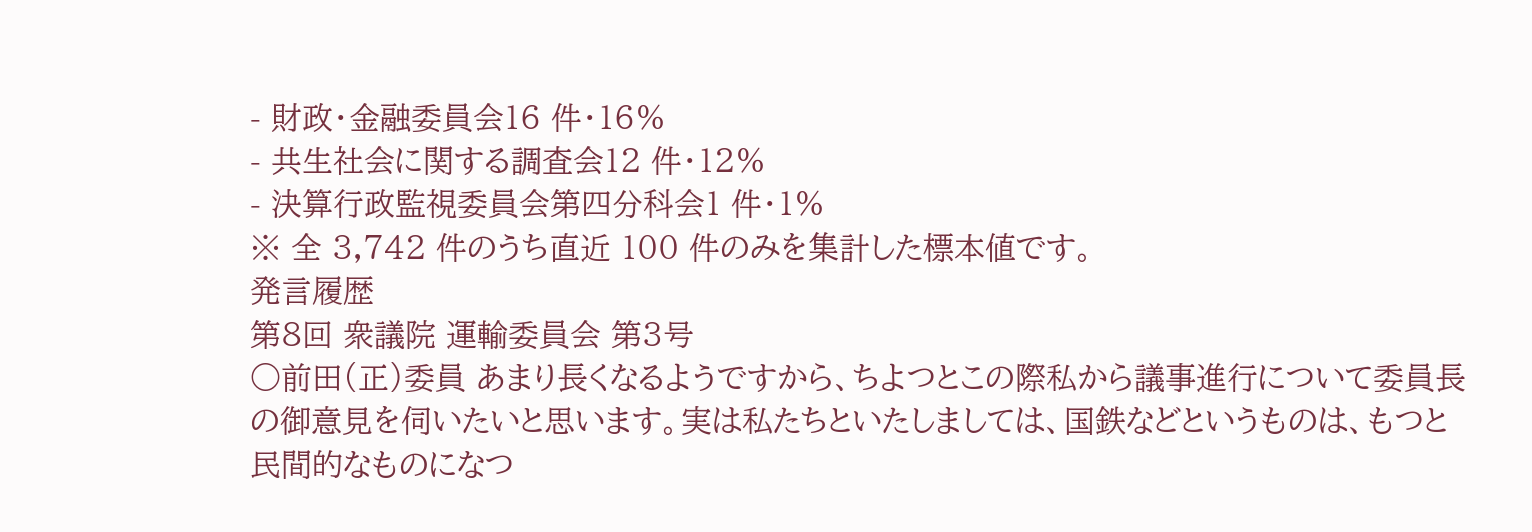- 財政・金融委員会16 件・16%
- 共生社会に関する調査会12 件・12%
- 決算行政監視委員会第四分科会1 件・1%
※ 全 3,742 件のうち直近 100 件のみを集計した標本値です。
発言履歴
第8回 衆議院 運輸委員会 第3号
○前田(正)委員 あまり長くなるようですから、ちよつとこの際私から議事進行について委員長の御意見を伺いたいと思います。実は私たちといたしましては、国鉄などというものは、もつと民間的なものになつ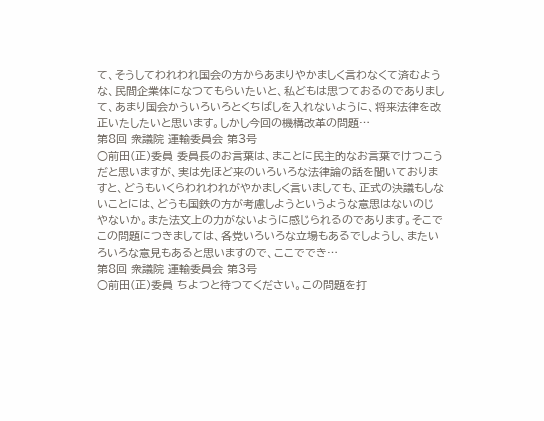て、そうしてわれわれ国会の方からあまりやかましく言わなくて済むような、民間企業体になつてもらいたいと、私どもは思つておるのでありまして、あまり国会かういろいろとくちばしを入れないように、将来法律を改正いたしたいと思います。しかし今回の機構改革の問題…
第8回 衆議院 運輸委員会 第3号
○前田(正)委員 委員長のお言葉は、まことに民主的なお言葉でけつこうだと思いますが、実は先ほど来のいろいろな法律論の話を聞いておりますと、どうもいくらわれわれがやかましく言いましても、正式の決議もしないことには、どうも国鉄の方が考慮しようというような意思はないのじやないか。また法文上の力がないように感じられるのであります。そこでこの問題につきましては、各党いろいろな立場もあるでしようし、またいろいろな意見もあると思いますので、ここででき…
第8回 衆議院 運輸委員会 第3号
○前田(正)委員 ちよつと待つてください。この問題を打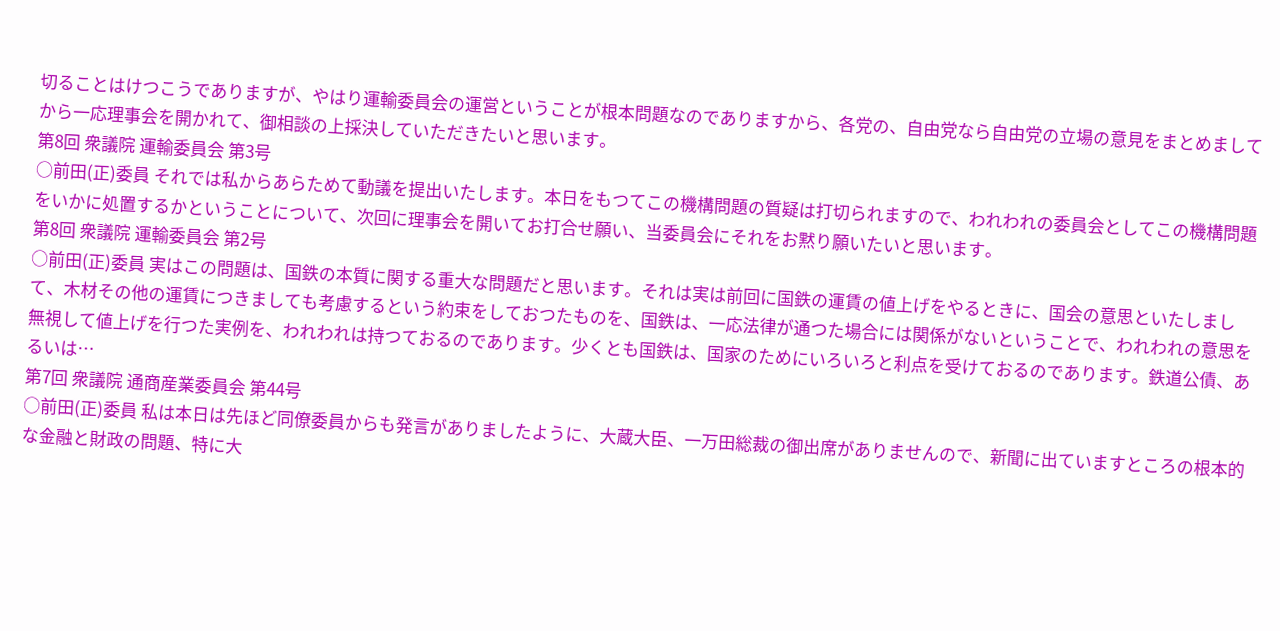切ることはけつこうでありますが、やはり運輸委員会の運営ということが根本問題なのでありますから、各党の、自由党なら自由党の立場の意見をまとめましてから一応理事会を開かれて、御相談の上採決していただきたいと思います。
第8回 衆議院 運輸委員会 第3号
○前田(正)委員 それでは私からあらためて動議を提出いたします。本日をもつてこの機構問題の質疑は打切られますので、われわれの委員会としてこの機構問題をいかに処置するかということについて、次回に理事会を開いてお打合せ願い、当委員会にそれをお黙り願いたいと思います。
第8回 衆議院 運輸委員会 第2号
○前田(正)委員 実はこの問題は、国鉄の本質に関する重大な問題だと思います。それは実は前回に国鉄の運賃の値上げをやるときに、国会の意思といたしまして、木材その他の運賃につきましても考慮するという約束をしておつたものを、国鉄は、一応法律が通つた場合には関係がないということで、われわれの意思を無視して値上げを行つた実例を、われわれは持つておるのであります。少くとも国鉄は、国家のためにいろいろと利点を受けておるのであります。鉄道公債、あるいは…
第7回 衆議院 通商産業委員会 第44号
○前田(正)委員 私は本日は先ほど同僚委員からも発言がありましたように、大蔵大臣、一万田総裁の御出席がありませんので、新聞に出ていますところの根本的な金融と財政の問題、特に大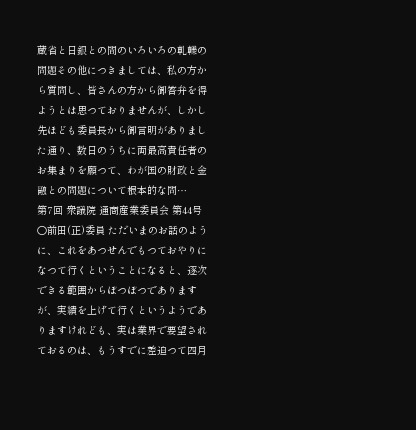蔵省と日銀との間のいろいろの軋轢の問題その他につきましては、私の方から質問し、皆さんの方から御答弁を得ようとは思つておりませんが、しかし先ほども委員長から御言明がありました通り、数日のうちに両最高責任者のお集まりを願つて、わが国の財政と金融との問題について根本的な問…
第7回 衆議院 通商産業委員会 第44号
○前田(正)委員 ただいまのお話のように、これをあつせんでもつておやりになつて行くということになると、逐次できる範囲からぼつぼつでありますが、実績を上げて行くというようでありますけれども、実は業界で要望されておるのは、もうすでに差迫つて四月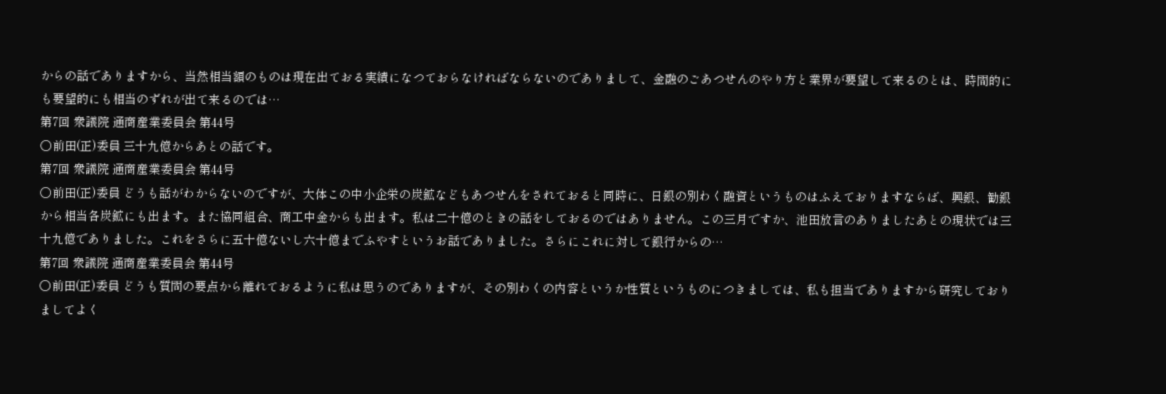からの話でありますから、当然相当額のものは現在出ておる実績になつておらなければならないのでありまして、金融のごあつせんのやり方と業界が要望して来るのとは、時間的にも要望的にも相当のずれが出て来るのでは…
第7回 衆議院 通商産業委員会 第44号
○前田(正)委員 三十九億からあとの話です。
第7回 衆議院 通商産業委員会 第44号
○前田(正)委員 どうも話がわからないのですが、大体この中小企栄の炭鉱などもあつせんをされておると同時に、日銀の別わく融資というものはふえておりますならば、興銀、勧銀から相当各炭鉱にも出ます。また協同組合、商工中金からも出ます。私は二十億のときの話をしておるのではありません。この三月ですか、池田放言のありましたあとの現状では三十九億でありました。これをさらに五十億ないし六十億までふやすというお話でありました。さらにこれに対して銀行からの…
第7回 衆議院 通商産業委員会 第44号
○前田(正)委員 どうも質問の要点から離れておるように私は思うのでありますが、その別わくの内容というか性質というものにつきましては、私も担当でありますから研究しておりましてよく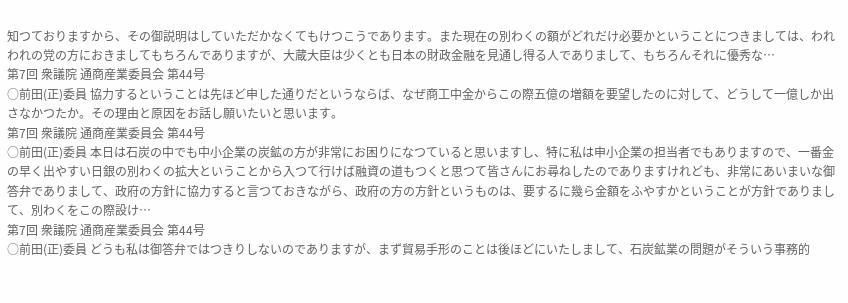知つておりますから、その御説明はしていただかなくてもけつこうであります。また現在の別わくの額がどれだけ必要かということにつきましては、われわれの党の方におきましてもちろんでありますが、大蔵大臣は少くとも日本の財政金融を見通し得る人でありまして、もちろんそれに優秀な…
第7回 衆議院 通商産業委員会 第44号
○前田(正)委員 協力するということは先ほど申した通りだというならば、なぜ商工中金からこの際五億の増額を要望したのに対して、どうして一億しか出さなかつたか。その理由と原因をお話し願いたいと思います。
第7回 衆議院 通商産業委員会 第44号
○前田(正)委員 本日は石炭の中でも中小企業の炭鉱の方が非常にお困りになつていると思いますし、特に私は申小企業の担当者でもありますので、一番金の早く出やすい日銀の別わくの拡大ということから入つて行けば融資の道もつくと思つて皆さんにお尋ねしたのでありますけれども、非常にあいまいな御答弁でありまして、政府の方針に協力すると言つておきながら、政府の方の方針というものは、要するに幾ら金額をふやすかということが方針でありまして、別わくをこの際設け…
第7回 衆議院 通商産業委員会 第44号
○前田(正)委員 どうも私は御答弁ではつきりしないのでありますが、まず貿易手形のことは後ほどにいたしまして、石炭鉱業の問題がそういう事務的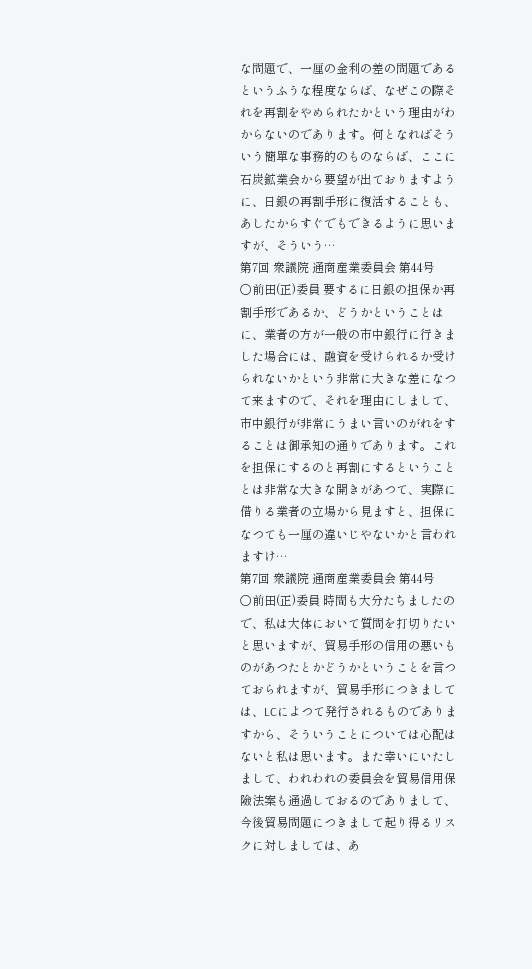な問題で、一厘の金利の差の問題であるというふうな程度ならば、なぜこの際それを再割をやめられたかという理由がわからないのであります。何となればそういう簡單な事務的のものならば、ここに石炭鉱業会から要望が出ておりますように、日銀の再割手形に復活することも、あしたからすぐでもできるように思いますが、そういう…
第7回 衆議院 通商産業委員会 第44号
○前田(正)委員 要するに日銀の担保か再割手形であるか、どうかということはに、業者の方が一般の市中銀行に行きました場合には、融資を受けられるか受けられないかという非常に大きな差になつて来ますので、それを理由にしまして、市中銀行が非常にうまい言いのがれをすることは御承知の通りであります。これを担保にするのと再割にするということとは非常な大きな開きがあつて、実際に借りる業者の立場から見ますと、担保になつても一厘の違いじやないかと言われますけ…
第7回 衆議院 通商産業委員会 第44号
○前田(正)委員 時間も大分たちましたので、私は大体において質問を打切りたいと思いますが、貿易手形の信用の悪いものがあつたとかどうかということを言つておられますが、貿易手形につきましては、LCによつて発行されるものでありますから、そういうことについては心配はないと私は思います。また幸いにいたしまして、われわれの委員会を貿易信用保險法案も通過しておるのでありまして、今後貿易問題につきまして起り得るリスクに対しましては、あ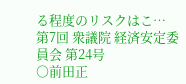る程度のリスクはこ…
第7回 衆議院 経済安定委員会 第24号
○前田正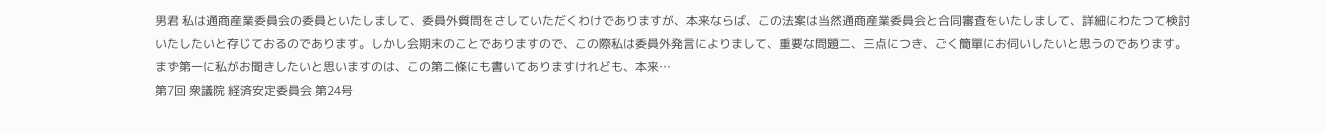男君 私は通商産業委員会の委員といたしまして、委員外質問をさしていただくわけでありますが、本来ならば、この法案は当然通商産業委員会と合同審査をいたしまして、詳細にわたつて検討いたしたいと存じておるのであります。しかし会期末のことでありますので、この際私は委員外発言によりまして、重要な問題二、三点につき、ごく簡單にお伺いしたいと思うのであります。 まず第一に私がお聞きしたいと思いますのは、この第二條にも書いてありますけれども、本来…
第7回 衆議院 経済安定委員会 第24号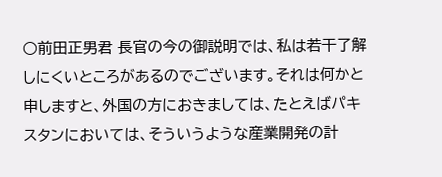○前田正男君 長官の今の御説明では、私は若干了解しにくいところがあるのでございます。それは何かと申しますと、外国の方におきましては、たとえばパキスタンにおいては、そういうような産業開発の計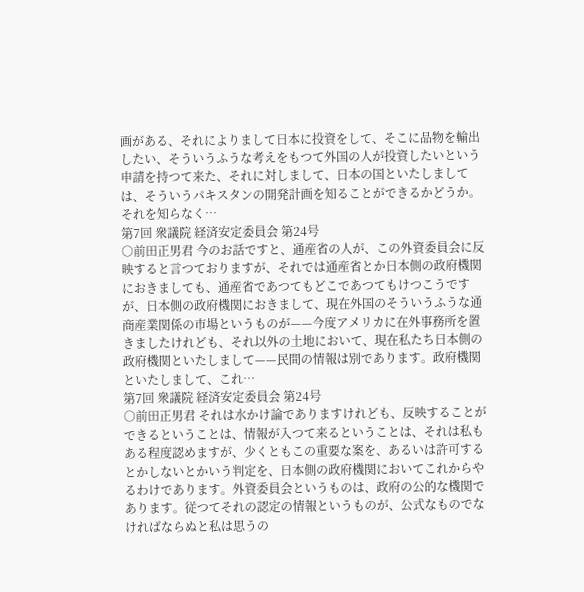画がある、それによりまして日本に投資をして、そこに品物を輸出したい、そういうふうな考えをもつて外国の人が投資したいという申請を持つて来た、それに対しまして、日本の国といたしましては、そういうパキスタンの開発計画を知ることができるかどうか。それを知らなく…
第7回 衆議院 経済安定委員会 第24号
○前田正男君 今のお話ですと、通産省の人が、この外資委員会に反映すると言つておりますが、それでは通産省とか日本側の政府機関におきましても、通産省であつてもどこであつてもけつこうですが、日本側の政府機関におきまして、現在外国のそういうふうな通商産業関係の市場というものが——今度アメリカに在外事務所を置きましたけれども、それ以外の土地において、現在私たち日本側の政府機関といたしまして——民間の情報は別であります。政府機関といたしまして、これ…
第7回 衆議院 経済安定委員会 第24号
○前田正男君 それは水かけ論でありますけれども、反映することができるということは、情報が入つて来るということは、それは私もある程度認めますが、少くともこの重要な案を、あるいは許可するとかしないとかいう判定を、日本側の政府機関においてこれからやるわけであります。外資委員会というものは、政府の公的な機関であります。従つてそれの認定の情報というものが、公式なものでなければならぬと私は思うの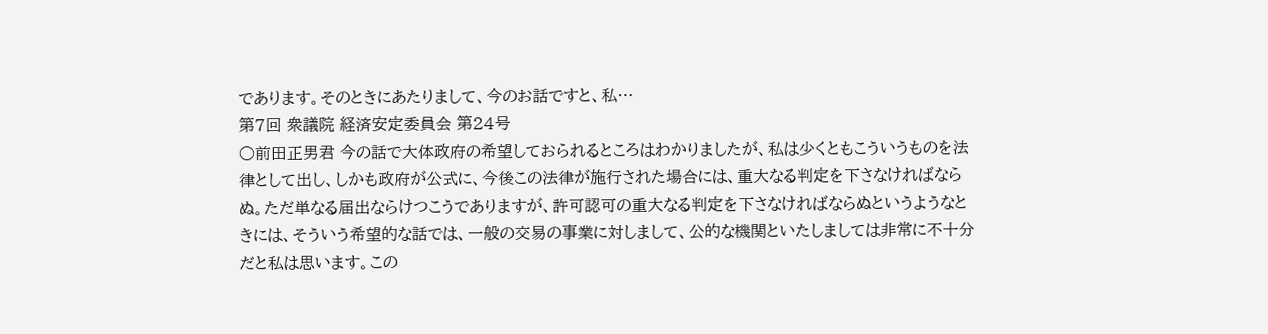であります。そのときにあたりまして、今のお話ですと、私…
第7回 衆議院 経済安定委員会 第24号
○前田正男君 今の話で大体政府の希望しておられるところはわかりましたが、私は少くともこういうものを法律として出し、しかも政府が公式に、今後この法律が施行された場合には、重大なる判定を下さなければならぬ。ただ単なる届出ならけつこうでありますが、許可認可の重大なる判定を下さなければならぬというようなときには、そういう希望的な話では、一般の交易の事業に対しまして、公的な機関といたしましては非常に不十分だと私は思います。この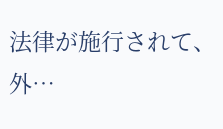法律が施行されて、外…